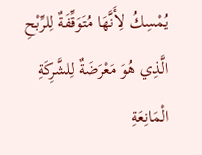يُمْسِكُ لِأَنَّهَا مُتَوَقِّفَةٌ لِلرِّبْحِ الَّذِي هُوَ مَعْرَضَةٌ لِلشَّرِكَةِ الْمَانِعَةِ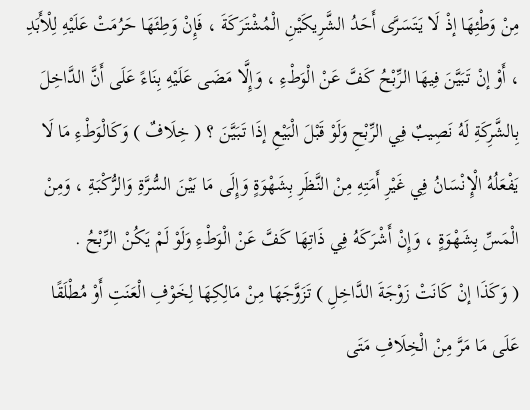مِنْ وَطْئِهَا إذْ لَا يَتَسَرَّى أَحَدُ الشَّرِيكَيْنِ الْمُشْتَرَكَةَ ، فَإِنْ وَطِئَهَا حَرُمَتْ عَلَيْهِ لِلْأَبَدِ ، أَوْ إنْ تَبَيَّنَ فِيهَا الرِّبْحُ كَفَّ عَنْ الْوَطْءِ ، وَإِلَّا مَضَى عَلَيْهِ بِنَاءً عَلَى أَنَّ الدَّاخِلَ بِالشَّرِكَةِ لَهُ نَصِيبٌ فِي الرِّبْحِ وَلَوْ قَبْلَ الْبَيْعِ إذَا تَبَيَّنَ ؟ ( خِلَافٌ ) وَكَالْوَطْءِ مَا لَا يَفْعَلُهُ الْإِنْسَانُ فِي غَيْرِ أَمَتِهِ مِنْ النَّظَرِ بِشَهْوَةٍ وَإِلَى مَا بَيْنَ السُّرَّةِ وَالرُّكْبَةِ ، وَمِنْ الْمَسِّ بِشَهْوَةٍ ، وَإِنْ أَشْرَكَهُ فِي ذَاتِهَا كَفَّ عَنْ الْوَطْءِ وَلَوْ لَمْ يَكُنْ الرِّبْحُ .
( وَكَذَا إنْ كَانَتْ زَوْجَةَ الدَّاخِلِ ) تَزَوَّجَهَا مِنْ مَالِكِهَا لِخَوْفِ الْعَنَتِ أَوْ مُطْلَقًا عَلَى مَا مَرَّ مِنْ الْخِلَافِ مَتَى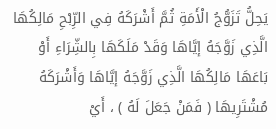يَحِلُّ تَزَوُّجُ الْأَمَةِ ثُمَّ أَشْرَكَهُ فِي الرِّبْحِ مَالِكُهَا الَّذِي زَوَّجَهُ إيَّاهَا وَقَدْ مَلَكَهَا بِالشِّرَاءِ أَوْ بَاعَهَا مَالِكُهَا الَّذِي زَوَّجَهُ إيَّاهَا وَأَشْرَكَهُ مُشْتَرِيهَا ( فَمَنْ جَعَلَ لَهُ ) ، أَيْ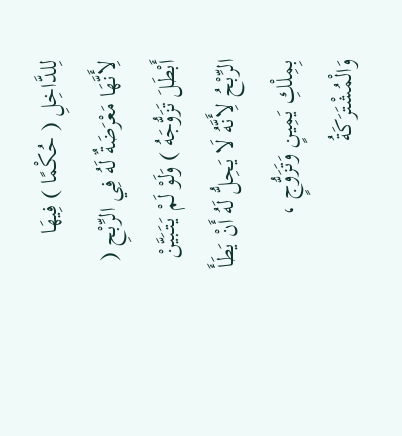لِلدَّاخِلِ ( حُكْمًا ) فِيهَا لِأَنَّهَا مَعْرَضَةٌ لَهُ فِي الرِّبْحِ ( أَبْطَلَ تَزَوُّجَهُ ) وَلَوْ لَمْ يَتَبَيَّنْ الرِّبْحُ لِأَنَّهُ لَا يَحِلُّ لَهُ أَنْ يَطَأَ بِمِلْكِ يَمِينٍ وَتَزَوُّجٍ ، وَالْمُشْتَرَكَةُ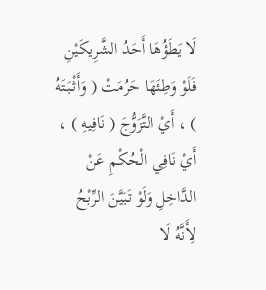لَا يَطَؤُهَا أَحَدُ الشَّرِيكَيْنِ فَلَوْ وَطِئَهَا حَرُمَتْ ( وَأَثْبَتَهُ ) ، أَيْ التَّزَوُّجَ ( نَافِيهِ ) ، أَيْ نَافِي الْحُكْمِ عَنْ الدَّاخِلِ وَلَوْ تَبَيَّنَ الرِّبْحُ لِأَنَّهُ لَا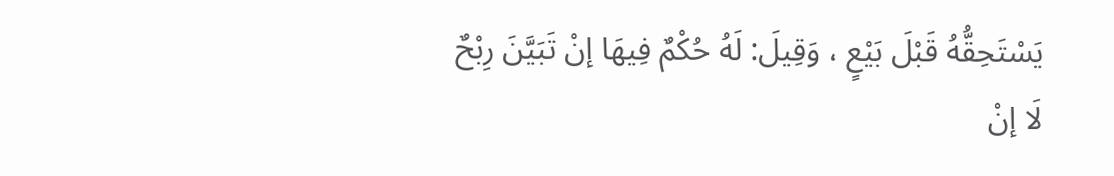يَسْتَحِقُّهُ قَبْلَ بَيْعٍ ، وَقِيلَ: لَهُ حُكْمٌ فِيهَا إنْ تَبَيَّنَ رِبْحٌ لَا إنْ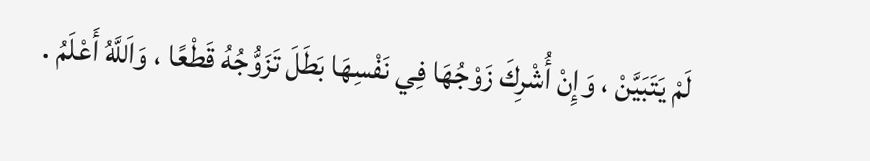لَمْ يَتَبَيَّنْ ، وَإِنْ أُشْرِكَ زَوْجُهَا فِي نَفْسِهَا بَطَلَ تَزَوُّجُهُ قَطْعًا ، وَاَللَّهُ أَعْلَمُ .